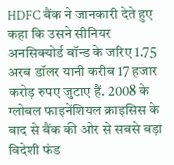HDFC बैंक ने जानकारी देते हुए कहा कि उसने सीनियर अनसिक्योर्ड बॉन्ड के जरिए 1.75 अरब डॉलर यानी करीब 17 हजार करोड़ रुपए जुटाए हैं. 2008 के ग्लोबल फाइनेंशियल क्राइसिस के बाद से बैंक की ओर से सबसे बड़ा विदेशी फंड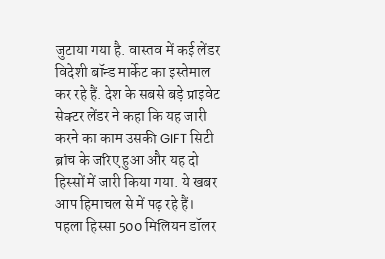जुटाया गया है. वास्तव में कई लेंडर विदेशी बॉन्ड मार्केट का इस्तेमाल कर रहे हैं. देश के सबसे बड़े प्राइवेट सेक्टर लेंडर ने कहा कि यह जारी करने का काम उसकी GIFT सिटी ब्रांच के जरिए हुआ और यह दो हिस्सों में जारी किया गया. ये खबर आप हिमाचल से में पढ़ रहे हैं। पहला हिस्सा 500 मिलियन डॉलर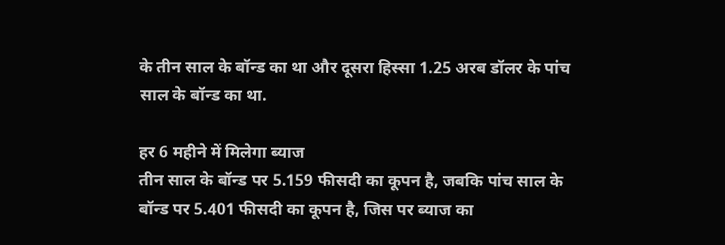के तीन साल के बॉन्ड का था और दूसरा हिस्सा 1.25 अरब डॉलर के पांच साल के बॉन्ड का था.

हर 6 महीने में मिलेगा ब्याज
तीन साल के बॉन्ड पर 5.159 फीसदी का कूपन है, जबकि पांच साल के बॉन्ड पर 5.401 फीसदी का कूपन है, जिस पर ब्याज का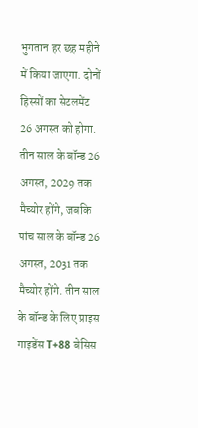भुगतान हर छह महीने में किया जाएगा. दोनों हिस्सों का सेटलमेंट 26 अगस्त को होगा. तीन साल के बॉन्ड 26 अगस्त, 2029 तक मैच्योर होंगे, जबकि पांच साल के बॉन्ड 26 अगस्त, 2031 तक मैच्योर होंगे. तीन साल के बॉन्ड के लिए प्राइस गाइडेंस T+88 बेसिस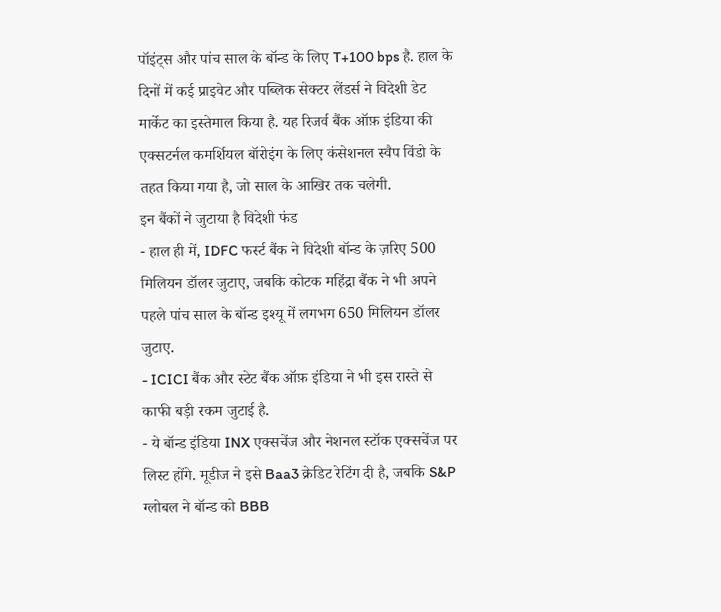पॉइंट्स और पांच साल के बॉन्ड के लिए T+100 bps है. हाल के दिनों में कई प्राइवेट और पब्लिक सेक्टर लेंडर्स ने विदेशी डेट मार्केट का इस्तेमाल किया है. यह रिजर्व बैंक ऑफ़ इंडिया की एक्सटर्नल कमर्शियल बॉरोइंग के लिए कंसेशनल स्वैप विंडो के तहत किया गया है, जो साल के आखिर तक चलेगी.
इन बैंकों ने जुटाया है विदेशी फंड
- हाल ही में, IDFC फर्स्ट बैंक ने विदेशी बॉन्ड के ज़रिए 500 मिलियन डॉलर जुटाए, जबकि कोटक महिंद्रा बैंक ने भी अपने पहले पांच साल के बॉन्ड इश्यू में लगभग 650 मिलियन डॉलर जुटाए.
- ICICI बैंक और स्टेट बैंक ऑफ़ इंडिया ने भी इस रास्ते से काफी बड़ी रकम जुटाई है.
- ये बॉन्ड इंडिया INX एक्सचेंज और नेशनल स्टॉक एक्सचेंज पर लिस्ट होंगे. मूडीज ने इसे Baa3 क्रेडिट रेटिंग दी है, जबकि S&P ग्लोबल ने बॉन्ड को BBB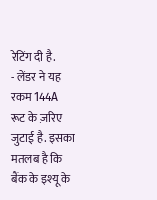रेटिंग दी है.
- लेंडर ने यह रकम 144A रूट के ज़रिए जुटाई है. इसका मतलब है कि बैंक के इश्यू के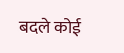बदले कोई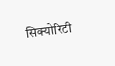सिक्योरिटी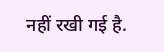नहीं रखी गई है.